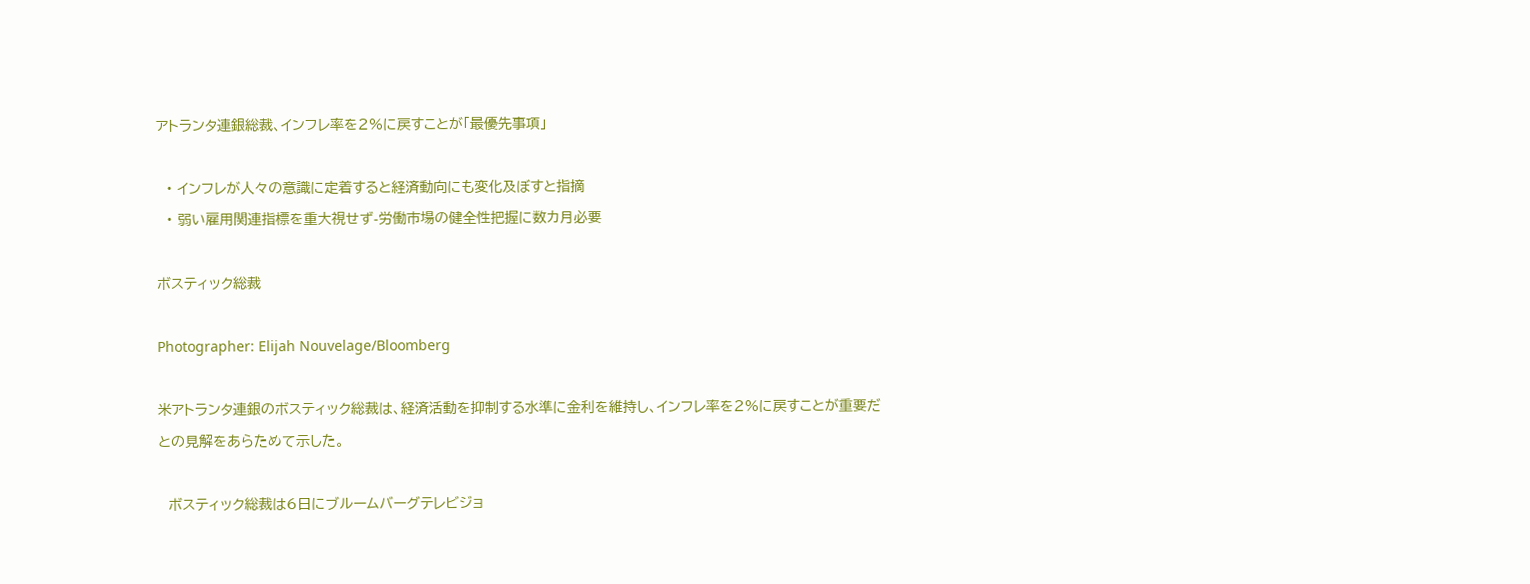アトランタ連銀総裁、インフレ率を2%に戻すことが「最優先事項」

  • インフレが人々の意識に定着すると経済動向にも変化及ぼすと指摘
  • 弱い雇用関連指標を重大視せず-労働市場の健全性把握に数カ月必要

ボスティック総裁

Photographer: Elijah Nouvelage/Bloomberg

米アトランタ連銀のボスティック総裁は、経済活動を抑制する水準に金利を維持し、インフレ率を2%に戻すことが重要だとの見解をあらためて示した。

  ボスティック総裁は6日にブルームバーグテレビジョ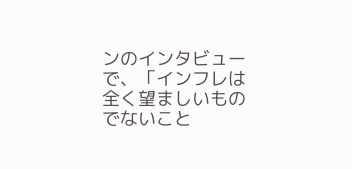ンのインタビューで、「インフレは全く望ましいものでないこと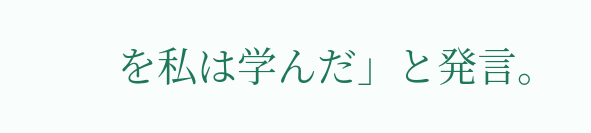を私は学んだ」と発言。